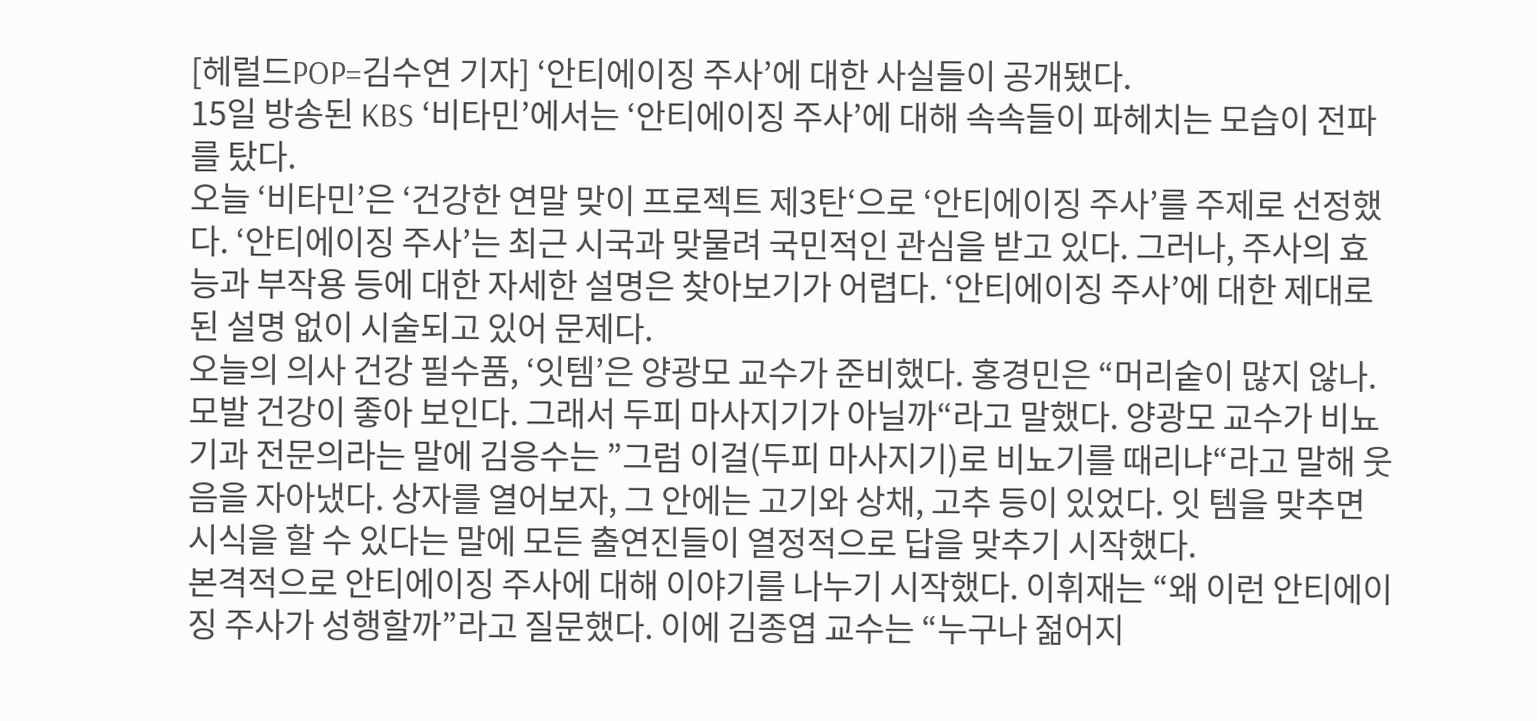[헤럴드POP=김수연 기자] ‘안티에이징 주사’에 대한 사실들이 공개됐다.
15일 방송된 KBS ‘비타민’에서는 ‘안티에이징 주사’에 대해 속속들이 파헤치는 모습이 전파를 탔다.
오늘 ‘비타민’은 ‘건강한 연말 맞이 프로젝트 제3탄‘으로 ‘안티에이징 주사’를 주제로 선정했다. ‘안티에이징 주사’는 최근 시국과 맞물려 국민적인 관심을 받고 있다. 그러나, 주사의 효능과 부작용 등에 대한 자세한 설명은 찾아보기가 어렵다. ‘안티에이징 주사’에 대한 제대로 된 설명 없이 시술되고 있어 문제다.
오늘의 의사 건강 필수품, ‘잇템’은 양광모 교수가 준비했다. 홍경민은 “머리숱이 많지 않나. 모발 건강이 좋아 보인다. 그래서 두피 마사지기가 아닐까“라고 말했다. 양광모 교수가 비뇨기과 전문의라는 말에 김응수는 ”그럼 이걸(두피 마사지기)로 비뇨기를 때리냐“라고 말해 웃음을 자아냈다. 상자를 열어보자, 그 안에는 고기와 상채, 고추 등이 있었다. 잇 템을 맞추면 시식을 할 수 있다는 말에 모든 출연진들이 열정적으로 답을 맞추기 시작했다.
본격적으로 안티에이징 주사에 대해 이야기를 나누기 시작했다. 이휘재는 “왜 이런 안티에이징 주사가 성행할까”라고 질문했다. 이에 김종엽 교수는 “누구나 젊어지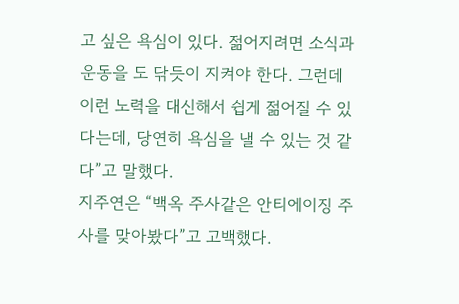고 싶은 욕심이 있다. 젊어지려면 소식과 운동을 도 닦듯이 지켜야 한다. 그런데 이런 노력을 대신해서 쉽게 젊어질 수 있다는데, 당연히 욕심을 낼 수 있는 것 같다”고 말했다.
지주연은 “백옥 주사같은 안티에이징 주사를 맞아봤다”고 고백했다.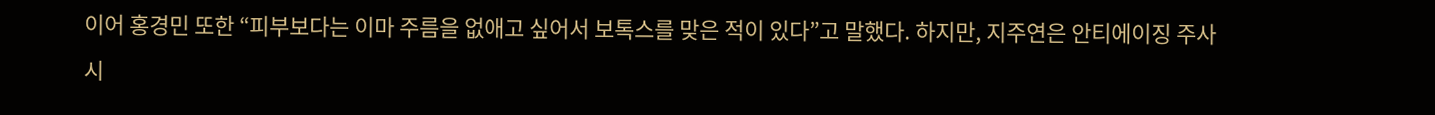이어 홍경민 또한 “피부보다는 이마 주름을 없애고 싶어서 보톡스를 맞은 적이 있다”고 말했다. 하지만, 지주연은 안티에이징 주사 시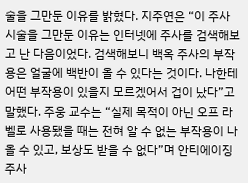술을 그만둔 이유를 밝혔다. 지주연은 “이 주사 시술을 그만둔 이유는 인터넷에 주사를 검색해보고 난 다음이었다. 검색해보니 백옥 주사의 부작용은 얼굴에 백반이 올 수 있다는 것이다. 나한테 어떤 부작용이 있을지 모르겠어서 겁이 났다”고 말했다. 주웅 교수는 “실제 목적이 아닌 오프 라벨로 사용됐을 때는 전혀 알 수 없는 부작용이 나올 수 있고, 보상도 받을 수 없다”며 안티에이징 주사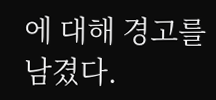에 대해 경고를 남겼다.